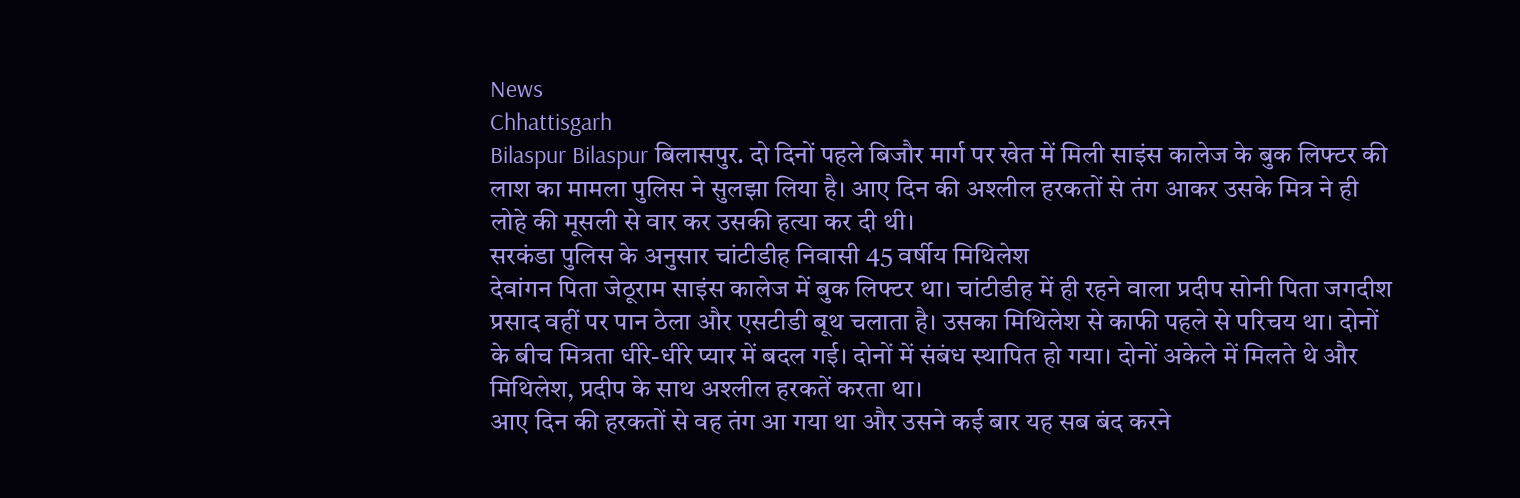News
Chhattisgarh
Bilaspur Bilaspur बिलासपुर. दो दिनों पहले बिजौर मार्ग पर खेत में मिली साइंस कालेज के बुक लिफ्टर की लाश का मामला पुलिस ने सुलझा लिया है। आए दिन की अश्लील हरकतों से तंग आकर उसके मित्र ने ही लोहे की मूसली से वार कर उसकी हत्या कर दी थी।
सरकंडा पुलिस के अनुसार चांटीडीह निवासी 45 वर्षीय मिथिलेश
देवांगन पिता जेठूराम साइंस कालेज में बुक लिफ्टर था। चांटीडीह में ही रहने वाला प्रदीप सोनी पिता जगदीश प्रसाद वहीं पर पान ठेला और एसटीडी बूथ चलाता है। उसका मिथिलेश से काफी पहले से परिचय था। दोनों के बीच मित्रता धीरे-धीरे प्यार में बदल गई। दोनों में संबंध स्थापित हो गया। दोनों अकेले में मिलते थे और मिथिलेश, प्रदीप के साथ अश्लील हरकतें करता था।
आए दिन की हरकतों से वह तंग आ गया था और उसने कई बार यह सब बंद करने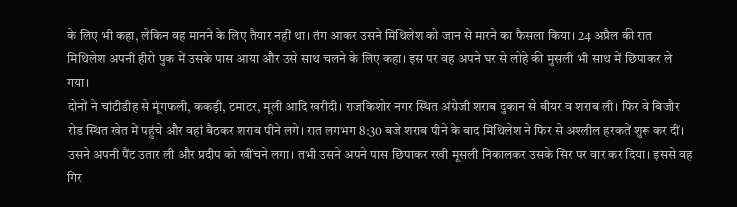के लिए भी कहा, लेकिन वह मानने के लिए तैयार नहीं था। तंग आकर उसने मिथिलेश को जान से मारने का फैसला किया। 24 अप्रैल की रात मिथिलेश अपनी हीरो पुक में उसके पास आया और उसे साथ चलने के लिए कहा। इस पर वह अपने घर से लोहे की मुसली भी साथ में छिपाकर ले गया।
दोनों ने चांटीडीह से मूंगफली, ककड़ी, टमाटर, मूली आदि खरीदी। राजकिशोर नगर स्थित अंग्रेजी शराब दुकान से बीयर व शराब ली। फिर वे बिजौर रोड स्थित खेत में पहुंचे और वहां बैठकर शराब पीने लगे। रात लगभग 8:30 बजे शराब पीने के बाद मिथिलेश ने फिर से अश्लील हरकतें शुरू कर दीं। उसने अपनी पैंट उतार ली और प्रदीप को खींचने लगा। तभी उसने अपने पास छिपाकर रखी मूसली निकालकर उसके सिर पर वार कर दिया। इससे वह गिर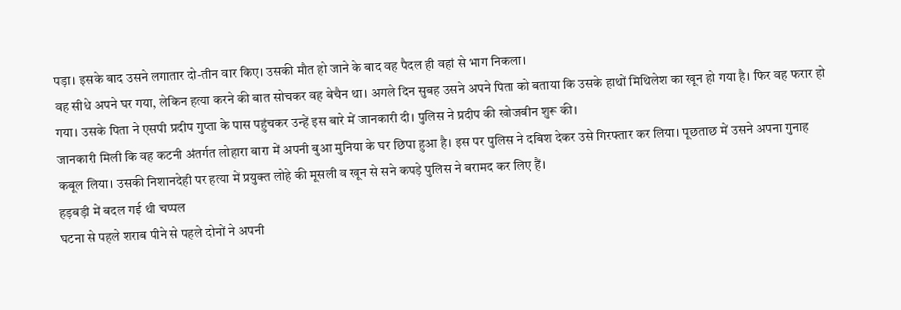पड़ा। इसके बाद उसने लगातार दो-तीन वार किए। उसकी मौत हो जाने के बाद वह पैदल ही वहां से भाग निकला।
वह सीधे अपने घर गया, लेकिन हत्या करने की बात सोचकर वह बेचैन था। अगले दिन सुबह उसने अपने पिता को बताया कि उसके हाथों मिथिलेश का खून हो गया है। फिर वह फरार हो गया। उसके पिता ने एसपी प्रदीप गुप्ता के पास पहुंचकर उन्हें इस बारे में जानकारी दी। पुलिस ने प्रदीप की खोजबीन शुरू की।
जानकारी मिली कि वह कटनी अंतर्गत लोहारा बारा में अपनी बुआ मुनिया के घर छिपा हुआ है। इस पर पुलिस ने दबिश देकर उसे गिरफ्तार कर लिया। पूछताछ में उसने अपना गुनाह कबूल लिया। उसकी निशानदेही पर हत्या में प्रयुक्त लोहे की मूसली व खून से सने कपड़े पुलिस ने बरामद कर लिए हैं।
हड़बड़ी में बदल गई थी चप्पल
घटना से पहले शराब पीने से पहले दोनों ने अपनी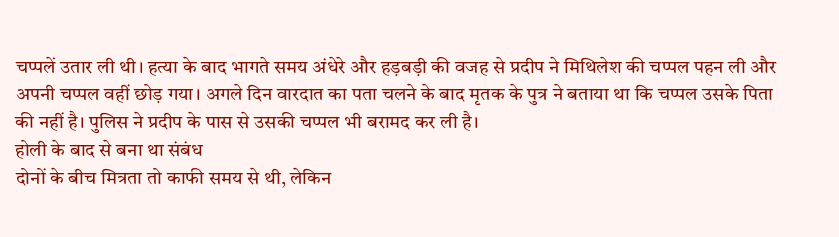चप्पलें उतार ली थी। हत्या के बाद भागते समय अंधेरे और हड़बड़ी की वजह से प्रदीप ने मिथिलेश की चप्पल पहन ली और अपनी चप्पल वहीं छोड़ गया। अगले दिन वारदात का पता चलने के बाद मृतक के पुत्र ने बताया था कि चप्पल उसके पिता की नहीं है। पुलिस ने प्रदीप के पास से उसकी चप्पल भी बरामद कर ली है।
होली के बाद से बना था संबंध
दोनों के बीच मित्रता तो काफी समय से थी, लेकिन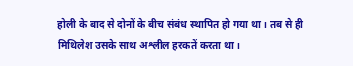होली के बाद से दोनों के बीच संबंध स्थापित हो गया था। तब से ही मिथिलेश उसके साथ अश्लील हरकतें करता था।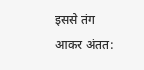इससे तंग आकर अंतत: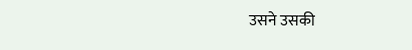उसने उसकी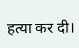हत्या कर दी।